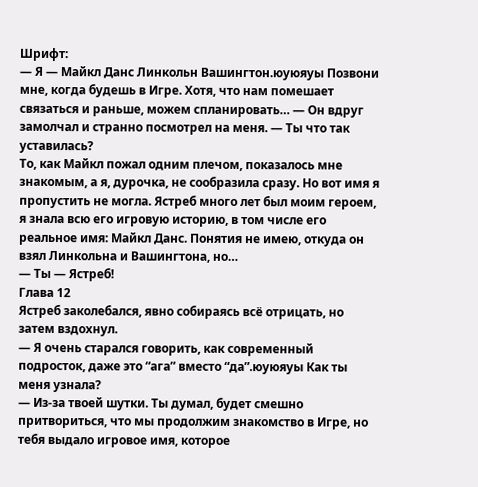Шрифт:
— Я — Майкл Данс Линкольн Вашингтон.юуюяуы Позвони мне, когда будешь в Игре. Хотя, что нам помешает связаться и раньше, можем спланировать… — Он вдруг замолчал и странно посмотрел на меня. — Ты что так уставилась?
То, как Майкл пожал одним плечом, показалось мне знакомым, а я, дурочка, не сообразила сразу. Но вот имя я пропустить не могла. Ястреб много лет был моим героем, я знала всю его игровую историю, в том числе его реальное имя: Майкл Данс. Понятия не имею, откуда он взял Линкольна и Вашингтона, но…
— Ты — Ястреб!
Глава 12
Ястреб заколебался, явно собираясь всё отрицать, но затем вздохнул.
— Я очень старался говорить, как современный подросток, даже это “ага” вместо “да”.юуюяуы Как ты меня узнала?
— Из-за твоей шутки. Ты думал, будет смешно притвориться, что мы продолжим знакомство в Игре, но тебя выдало игровое имя, которое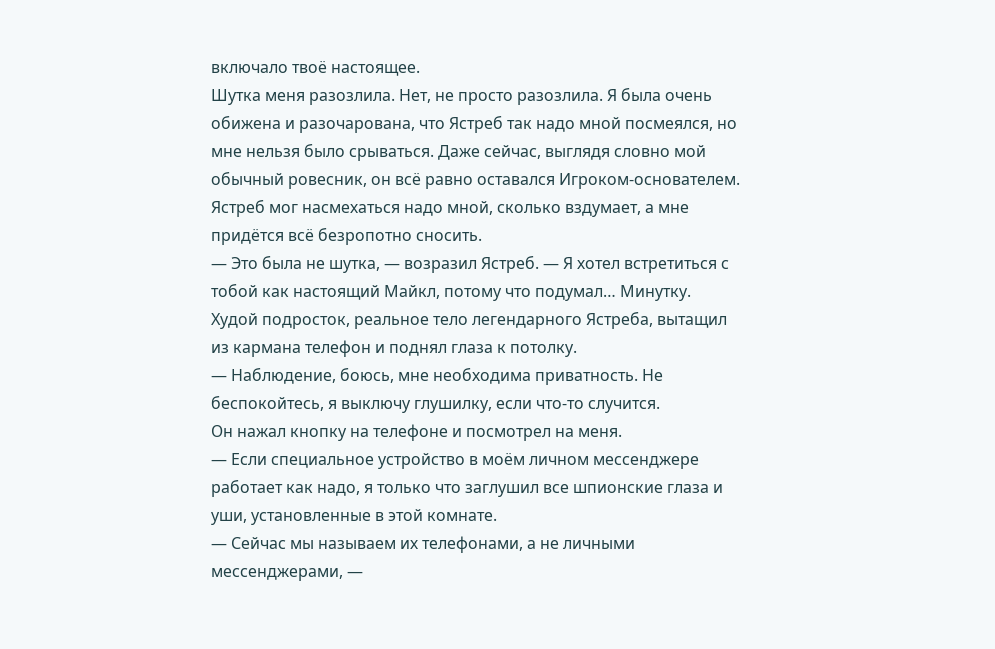включало твоё настоящее.
Шутка меня разозлила. Нет, не просто разозлила. Я была очень обижена и разочарована, что Ястреб так надо мной посмеялся, но мне нельзя было срываться. Даже сейчас, выглядя словно мой обычный ровесник, он всё равно оставался Игроком-основателем. Ястреб мог насмехаться надо мной, сколько вздумает, а мне придётся всё безропотно сносить.
— Это была не шутка, — возразил Ястреб. — Я хотел встретиться с тобой как настоящий Майкл, потому что подумал… Минутку.
Худой подросток, реальное тело легендарного Ястреба, вытащил из кармана телефон и поднял глаза к потолку.
— Наблюдение, боюсь, мне необходима приватность. Не беспокойтесь, я выключу глушилку, если что-то случится.
Он нажал кнопку на телефоне и посмотрел на меня.
— Если специальное устройство в моём личном мессенджере работает как надо, я только что заглушил все шпионские глаза и уши, установленные в этой комнате.
— Сейчас мы называем их телефонами, а не личными мессенджерами, —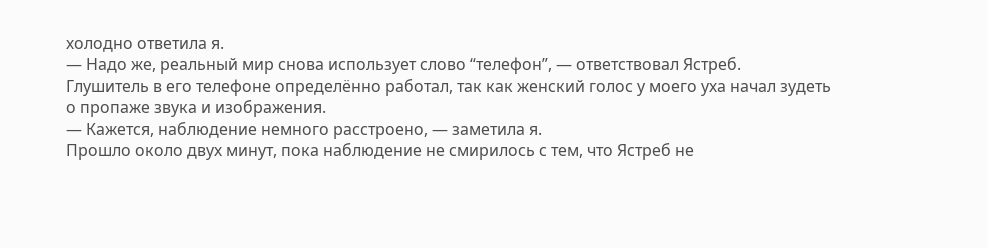холодно ответила я.
— Надо же, реальный мир снова использует слово “телефон”, — ответствовал Ястреб.
Глушитель в его телефоне определённо работал, так как женский голос у моего уха начал зудеть о пропаже звука и изображения.
— Кажется, наблюдение немного расстроено, — заметила я.
Прошло около двух минут, пока наблюдение не смирилось с тем, что Ястреб не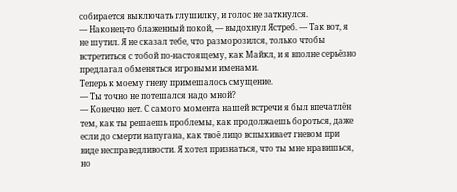собирается выключать глушилку, и голос не заткнулся.
— Наконец-то блаженный покой, — выдохнул Ястреб. — Так вот, я не шутил. Я не сказал тебе, что разморозился, только чтобы встретиться с тобой по-настоящему, как Майкл, и я вполне серьёзно предлагал обменяться игровыми именами.
Теперь к моему гневу примешалось смущение.
— Ты точно не потешался надо мной?
— Конечно нет. С самого момента нашей встречи я был впечатлён тем, как ты решаешь проблемы, как продолжаешь бороться, даже если до смерти напугана, как твоё лицо вспыхивает гневом при виде несправедливости. Я хотел признаться, что ты мне нравишься, но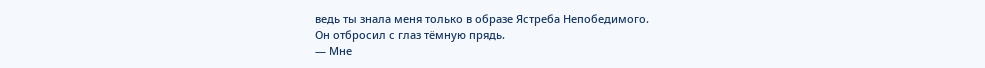ведь ты знала меня только в образе Ястреба Непобедимого.
Он отбросил с глаз тёмную прядь.
— Мне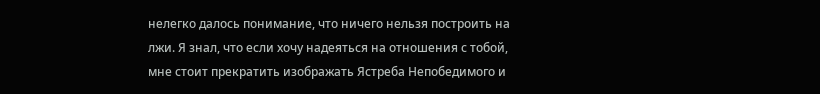нелегко далось понимание, что ничего нельзя построить на лжи. Я знал, что если хочу надеяться на отношения с тобой, мне стоит прекратить изображать Ястреба Непобедимого и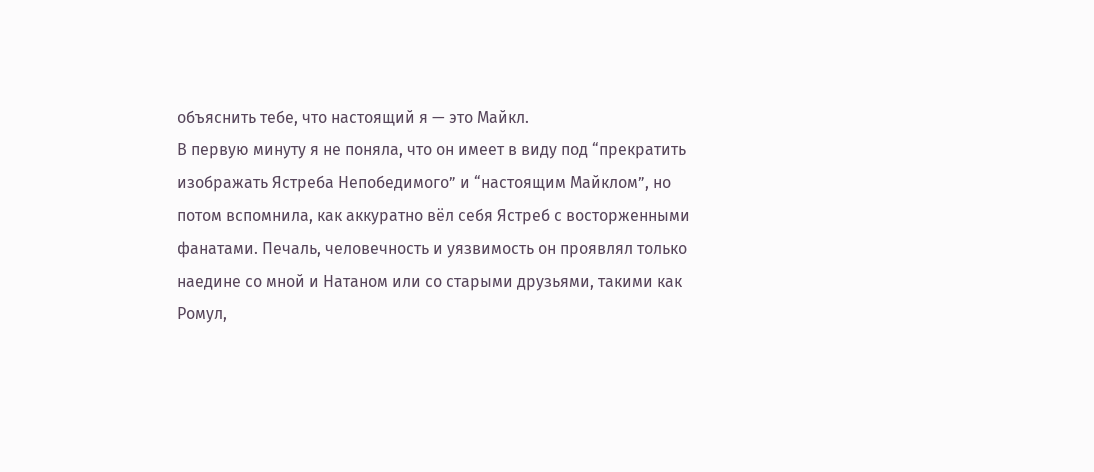объяснить тебе, что настоящий я — это Майкл.
В первую минуту я не поняла, что он имеет в виду под “прекратить изображать Ястреба Непобедимого” и “настоящим Майклом”, но потом вспомнила, как аккуратно вёл себя Ястреб с восторженными фанатами. Печаль, человечность и уязвимость он проявлял только наедине со мной и Натаном или со старыми друзьями, такими как Ромул,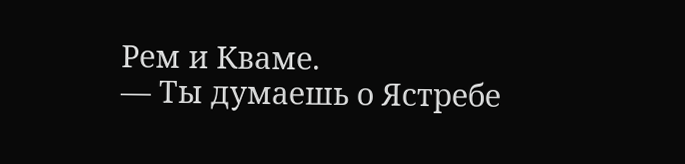Рем и Кваме.
— Ты думаешь о Ястребе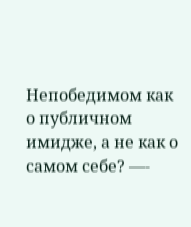Непобедимом как о публичном имидже, а не как о самом себе? —-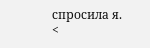спросила я.
<